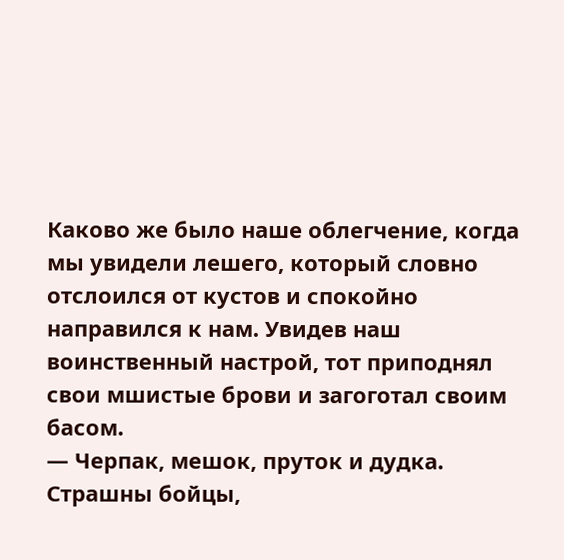Каково же было наше облегчение, когда мы увидели лешего, который словно отслоился от кустов и спокойно направился к нам. Увидев наш воинственный настрой, тот приподнял свои мшистые брови и загоготал своим басом.
— Черпак, мешок, пруток и дудка. Страшны бойцы,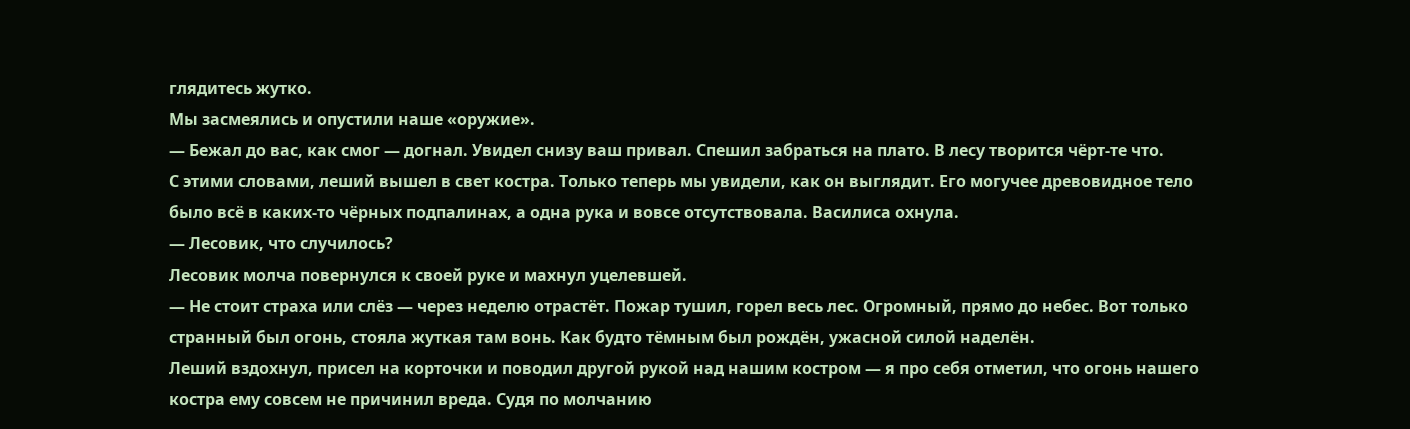глядитесь жутко.
Мы засмеялись и опустили наше «оружие».
— Бежал до вас, как смог — догнал. Увидел снизу ваш привал. Спешил забраться на плато. В лесу творится чёрт-те что.
С этими словами, леший вышел в свет костра. Только теперь мы увидели, как он выглядит. Его могучее древовидное тело было всё в каких-то чёрных подпалинах, а одна рука и вовсе отсутствовала. Василиса охнула.
— Лесовик, что случилось?
Лесовик молча повернулся к своей руке и махнул уцелевшей.
— Не стоит страха или слёз — через неделю отрастёт. Пожар тушил, горел весь лес. Огромный, прямо до небес. Вот только странный был огонь, стояла жуткая там вонь. Как будто тёмным был рождён, ужасной силой наделён.
Леший вздохнул, присел на корточки и поводил другой рукой над нашим костром — я про себя отметил, что огонь нашего костра ему совсем не причинил вреда. Судя по молчанию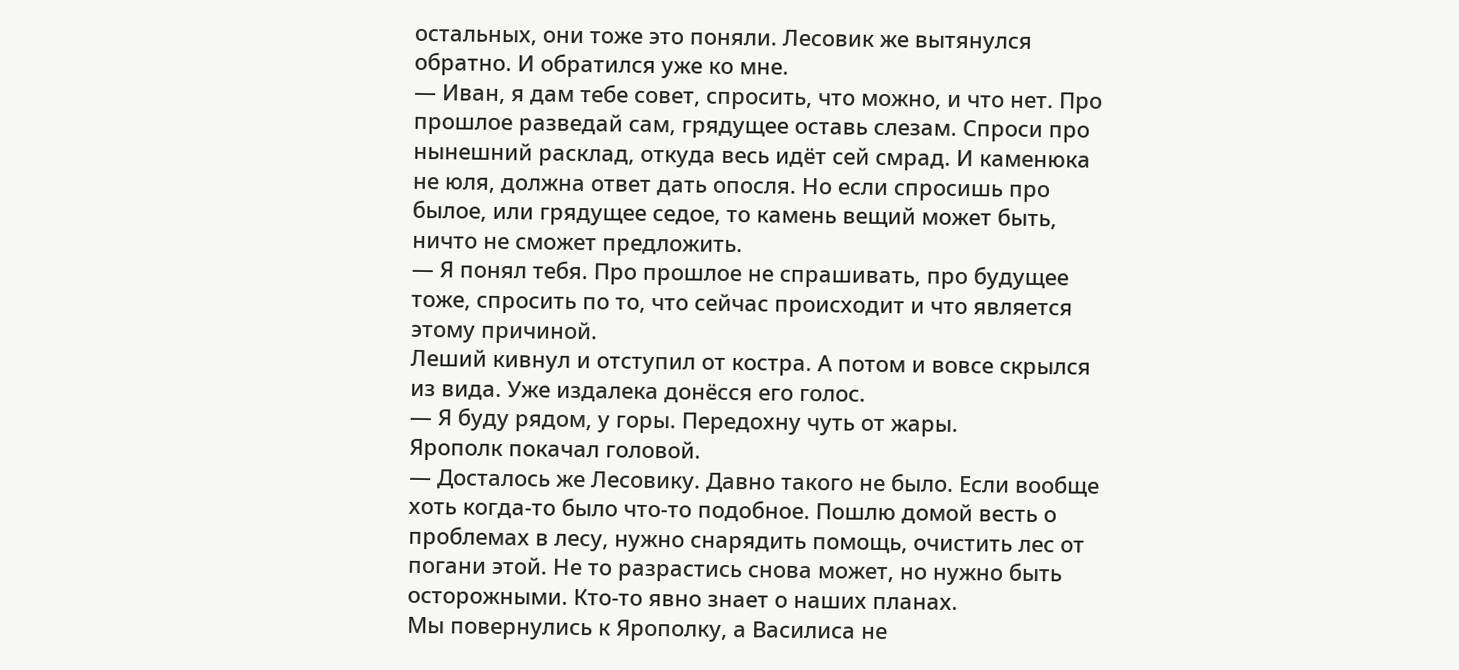остальных, они тоже это поняли. Лесовик же вытянулся обратно. И обратился уже ко мне.
— Иван, я дам тебе совет, спросить, что можно, и что нет. Про прошлое разведай сам, грядущее оставь слезам. Спроси про нынешний расклад, откуда весь идёт сей смрад. И каменюка не юля, должна ответ дать опосля. Но если спросишь про былое, или грядущее седое, то камень вещий может быть, ничто не сможет предложить.
— Я понял тебя. Про прошлое не спрашивать, про будущее тоже, спросить по то, что сейчас происходит и что является этому причиной.
Леший кивнул и отступил от костра. А потом и вовсе скрылся из вида. Уже издалека донёсся его голос.
— Я буду рядом, у горы. Передохну чуть от жары.
Ярополк покачал головой.
— Досталось же Лесовику. Давно такого не было. Если вообще хоть когда-то было что-то подобное. Пошлю домой весть о проблемах в лесу, нужно снарядить помощь, очистить лес от погани этой. Не то разрастись снова может, но нужно быть осторожными. Кто-то явно знает о наших планах.
Мы повернулись к Ярополку, а Василиса не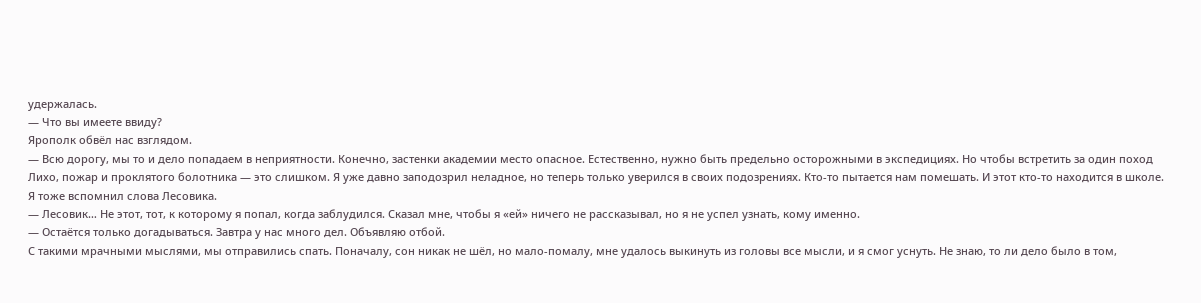удержалась.
— Что вы имеете ввиду?
Ярополк обвёл нас взглядом.
— Всю дорогу, мы то и дело попадаем в неприятности. Конечно, застенки академии место опасное. Естественно, нужно быть предельно осторожными в экспедициях. Но чтобы встретить за один поход Лихо, пожар и проклятого болотника — это слишком. Я уже давно заподозрил неладное, но теперь только уверился в своих подозрениях. Кто-то пытается нам помешать. И этот кто-то находится в школе.
Я тоже вспомнил слова Лесовика.
— Лесовик… Не этот, тот, к которому я попал, когда заблудился. Сказал мне, чтобы я «ей» ничего не рассказывал, но я не успел узнать, кому именно.
— Остаётся только догадываться. Завтра у нас много дел. Объявляю отбой.
С такими мрачными мыслями, мы отправились спать. Поначалу, сон никак не шёл, но мало-помалу, мне удалось выкинуть из головы все мысли, и я смог уснуть. Не знаю, то ли дело было в том,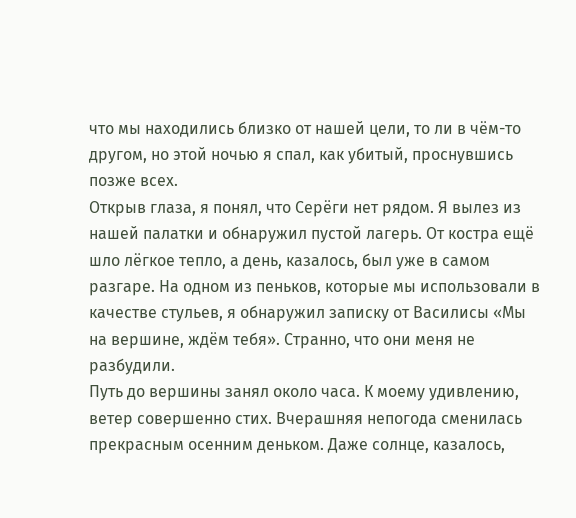что мы находились близко от нашей цели, то ли в чём-то другом, но этой ночью я спал, как убитый, проснувшись позже всех.
Открыв глаза, я понял, что Серёги нет рядом. Я вылез из нашей палатки и обнаружил пустой лагерь. От костра ещё шло лёгкое тепло, а день, казалось, был уже в самом разгаре. На одном из пеньков, которые мы использовали в качестве стульев, я обнаружил записку от Василисы «Мы на вершине, ждём тебя». Странно, что они меня не разбудили.
Путь до вершины занял около часа. К моему удивлению, ветер совершенно стих. Вчерашняя непогода сменилась прекрасным осенним деньком. Даже солнце, казалось,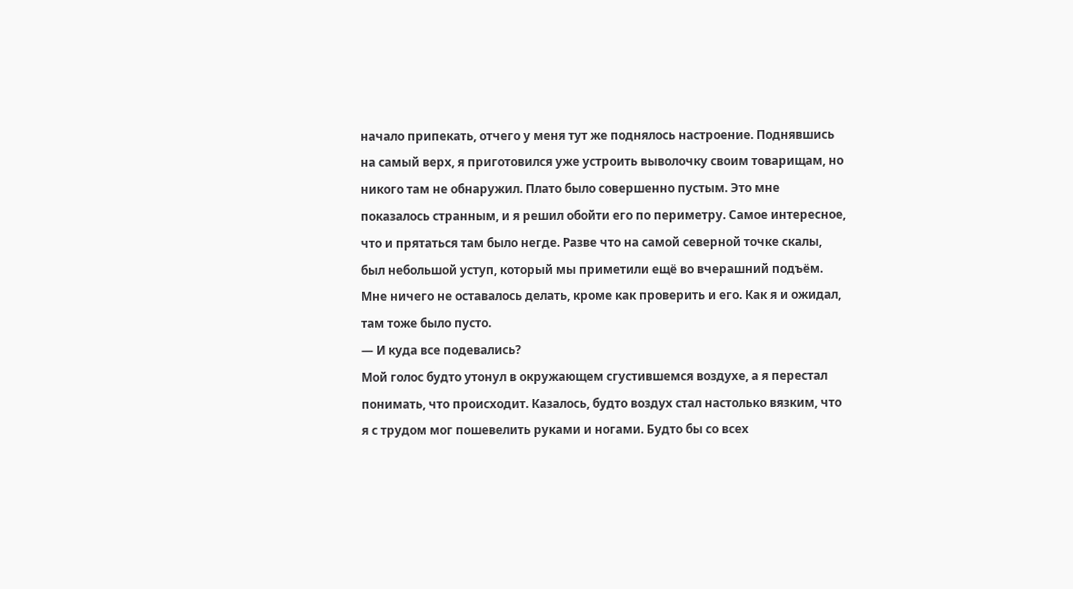начало припекать, отчего у меня тут же поднялось настроение. Поднявшись на самый верх, я приготовился уже устроить выволочку своим товарищам, но никого там не обнаружил. Плато было совершенно пустым. Это мне показалось странным, и я решил обойти его по периметру. Самое интересное, что и прятаться там было негде. Разве что на самой северной точке скалы, был небольшой уступ, который мы приметили ещё во вчерашний подъём. Мне ничего не оставалось делать, кроме как проверить и его. Как я и ожидал, там тоже было пусто.
— И куда все подевались?
Мой голос будто утонул в окружающем сгустившемся воздухе, а я перестал понимать, что происходит. Казалось, будто воздух стал настолько вязким, что я с трудом мог пошевелить руками и ногами. Будто бы со всех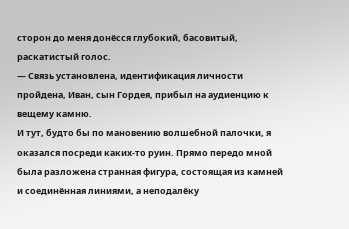сторон до меня донёсся глубокий, басовитый, раскатистый голос.
— Связь установлена, идентификация личности пройдена, Иван, сын Гордея, прибыл на аудиенцию к вещему камню.
И тут, будто бы по мановению волшебной палочки, я оказался посреди каких-то руин. Прямо передо мной была разложена странная фигура, состоящая из камней и соединённая линиями, а неподалёку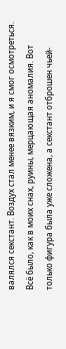валялся секстант. Воздух стал менее вязким, и я смог осмотреться. Всё было, как в моих снах, руины, мерцающая аномалия. Вот только фигура была уже сложена, а секстант отброшен чьей-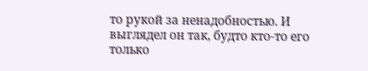то рукой за ненадобностью. И выглядел он так, будто кто-то его только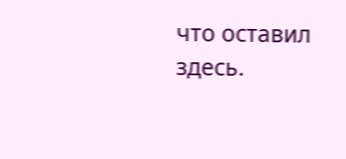что оставил здесь.